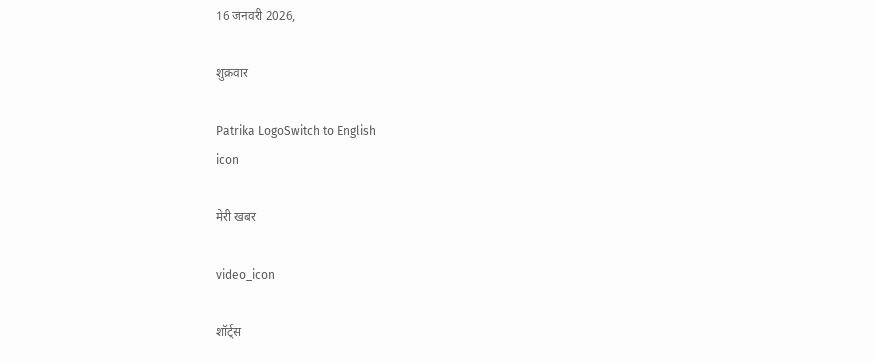16 जनवरी 2026,

शुक्रवार

Patrika LogoSwitch to English
icon

मेरी खबर

video_icon

शॉर्ट्स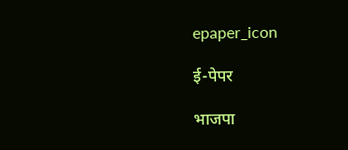epaper_icon

ई-पेपर

भाजपा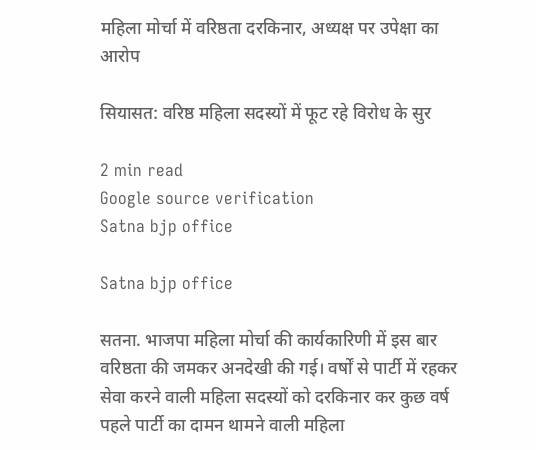महिला मोर्चा में वरिष्ठता दरकिनार, अध्यक्ष पर उपेक्षा का आरोप

सियासत: वरिष्ठ महिला सदस्यों में फूट रहे विरोध के सुर

2 min read
Google source verification
Satna bjp office

Satna bjp office

सतना. भाजपा महिला मोर्चा की कार्यकारिणी में इस बार वरिष्ठता की जमकर अनदेखी की गई। वर्षों से पार्टी में रहकर सेवा करने वाली महिला सदस्यों को दरकिनार कर कुछ वर्ष पहले पार्टी का दामन थामने वाली महिला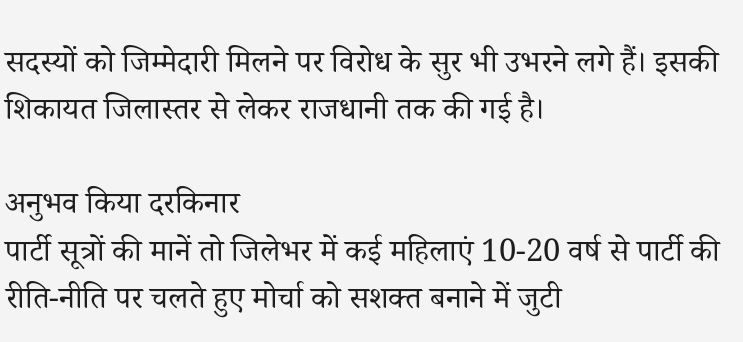सदस्यों को जिम्मेदारी मिलने पर विरोध के सुर भी उभरने लगे हैं। इसकी शिकायत जिलास्तर से लेकर राजधानी तक की गई है।

अनुभव किया दरकिनार
पार्टी सूत्रों की मानें तो जिलेभर में कई महिलाएं 10-20 वर्ष से पार्टी की रीति-नीति पर चलते हुए मोर्चा को सशक्त बनाने में जुटी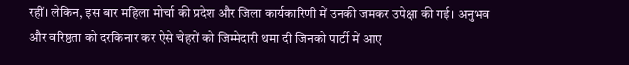रहीं। लेकिन, इस बार महिला मोर्चा की प्रदेश और जिला कार्यकारिणी में उनकी जमकर उपेक्षा की गई। अनुभव और वरिष्ठता को दरकिनार कर ऐसे चेहरों को जिम्मेदारी थमा दी जिनको पार्टी में आए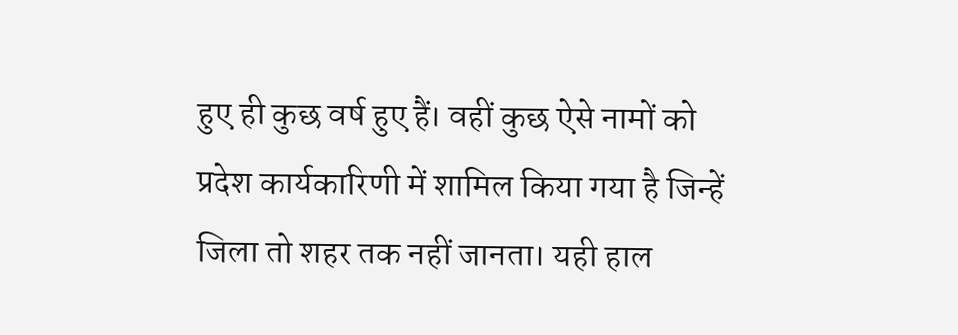हुए ही कुछ वर्ष हुए हैं। वहीं कुछ ऐसे नामों को प्रदेश कार्यकारिणी में शामिल किया गया है जिन्हें जिला तो शहर तक नहीं जानता। यही हाल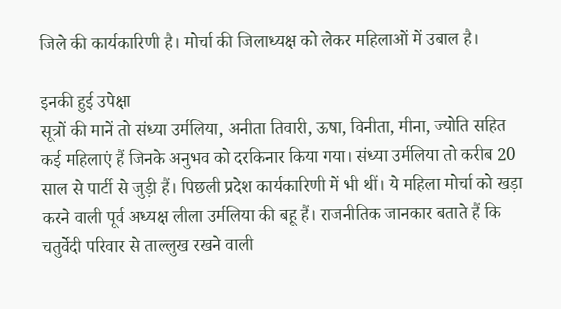जिले की कार्यकारिणी है। मोर्चा की जिलाध्यक्ष को लेकर महिलाओं में उबाल है।

इनकी हुई उपेक्षा
सूत्रों की मानें तो संध्या उर्मलिया, अनीता तिवारी, ऊषा, विनीता, मीना, ज्योति सहित कई महिलाएं हैं जिनके अनुभव को दरकिनार किया गया। संध्या उर्मलिया तो करीब 20 साल से पार्टी से जुड़ी हैं। पिछली प्रदेश कार्यकारिणी में भी थीं। ये महिला मोर्चा को खड़ा करने वाली पूर्व अध्यक्ष लीला उर्मलिया की बहू हैं। राजनीतिक जानकार बताते हैं कि चतुर्वेदी परिवार से ताल्लुख रखने वाली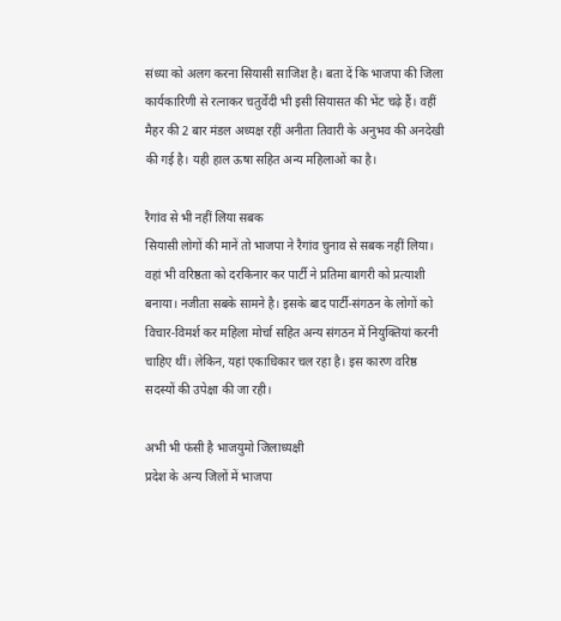संध्या को अलग करना सियासी साजिश है। बता दें कि भाजपा की जिला कार्यकारिणी से रत्नाकर चतुर्वेदी भी इसी सियासत की भेंट चढ़े हैं। वहीं मैहर की 2 बार मंडल अध्यक्ष रहीं अनीता तिवारी के अनुभव की अनदेखी की गई है। यही हाल ऊषा सहित अन्य महिलाओं का है।

रैगांव से भी नहीं लिया सबक
सियासी लोगों की मानें तो भाजपा ने रैगांव चुनाव से सबक नहीं लिया। वहां भी वरिष्ठता को दरकिनार कर पार्टी ने प्रतिमा बागरी को प्रत्याशी बनाया। नजीता सबके सामने है। इसके बाद पार्टी-संगठन के लोगों को विचार-विमर्श कर महिला मोर्चा सहित अन्य संगठन में नियुक्तियां करनी चाहिए थीं। लेकिन, यहां एकाधिकार चल रहा है। इस कारण वरिष्ठ सदस्यों की उपेक्षा की जा रही।

अभी भी फंसी है भाजयुमो जिलाध्यक्षी
प्रदेश के अन्य जिलों में भाजपा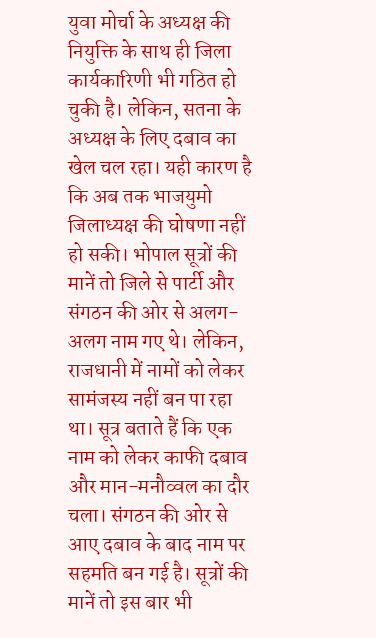युवा मोर्चा के अध्यक्ष की नियुक्ति के साथ ही जिला कार्यकारिणी भी गठित हो चुकी है। लेकिन, सतना के अध्यक्ष के लिए दबाव का खेल चल रहा। यही कारण है कि अब तक भाजयुमो जिलाध्यक्ष की घोषणा नहीं हो सकी। भोपाल सूत्रों की मानें तो जिले से पार्टी और संगठन की ओर से अलग-अलग नाम गए थे। लेकिन, राजधानी में नामों को लेकर सामंजस्य नहीं बन पा रहा था। सूत्र बताते हैं कि एक नाम को लेकर काफी दबाव और मान-मनौव्वल का दौर चला। संगठन की ओर से आए दबाव के बाद नाम पर सहमति बन गई है। सूत्रों की मानें तो इस बार भी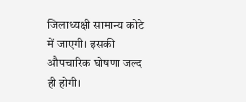जिलाध्यक्षी सामान्य कोटे में जाएगी। इसकी औपचारिक घोषणा जल्द ही होगी।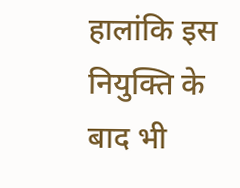हालांकि इस नियुक्ति के बाद भी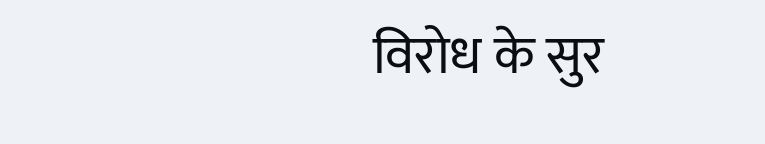विरोध के सुर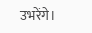उभरेंगे।